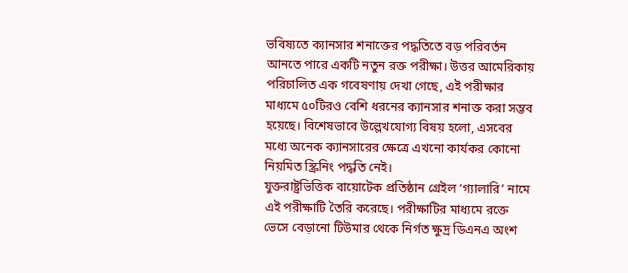ভবিষ্যতে ক্যানসার শনাক্তের পদ্ধতিতে বড় পরিবর্তন আনতে পারে একটি নতুন রক্ত পরীক্ষা। উত্তর আমেরিকায় পরিচালিত এক গবেষণায় দেখা গেছে, এই পরীক্ষার মাধ্যমে ৫০টিরও বেশি ধরনের ক্যানসার শনাক্ত করা সম্ভব হয়েছে। বিশেষভাবে উল্লেখযোগ্য বিষয় হলো, এসবের মধ্যে অনেক ক্যানসারের ক্ষেত্রে এখনো কার্যকর কোনো নিয়মিত স্ক্রিনিং পদ্ধতি নেই।
যুক্তরাষ্ট্রভিত্তিক বায়োটেক প্রতিষ্ঠান গ্রেইল ‘গ্যালারি’ নামে এই পরীক্ষাটি তৈরি করেছে। পরীক্ষাটির মাধ্যমে রক্তে ভেসে বেড়ানো টিউমার থেকে নির্গত ক্ষুদ্র ডিএনএ অংশ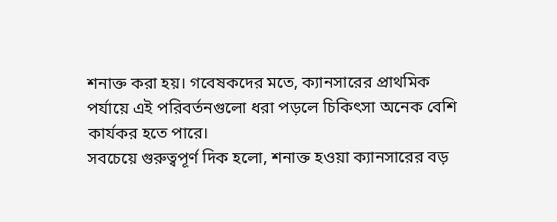শনাক্ত করা হয়। গবেষকদের মতে, ক্যানসারের প্রাথমিক পর্যায়ে এই পরিবর্তনগুলো ধরা পড়লে চিকিৎসা অনেক বেশি কার্যকর হতে পারে।
সবচেয়ে গুরুত্বপূর্ণ দিক হলো, শনাক্ত হওয়া ক্যানসারের বড়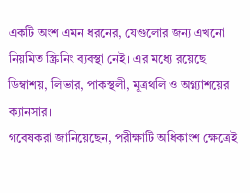একটি অংশ এমন ধরনের, যেগুলোর জন্য এখনো নিয়মিত স্ক্রিনিং ব্যবস্থা নেই। এর মধ্যে রয়েছে ডিম্বাশয়, লিভার, পাকস্থলী, মূত্রথলি ও অগ্ন্যাশয়ের ক্যানসার।
গবেষকরা জানিয়েছেন, পরীক্ষাটি অধিকাংশ ক্ষেত্রেই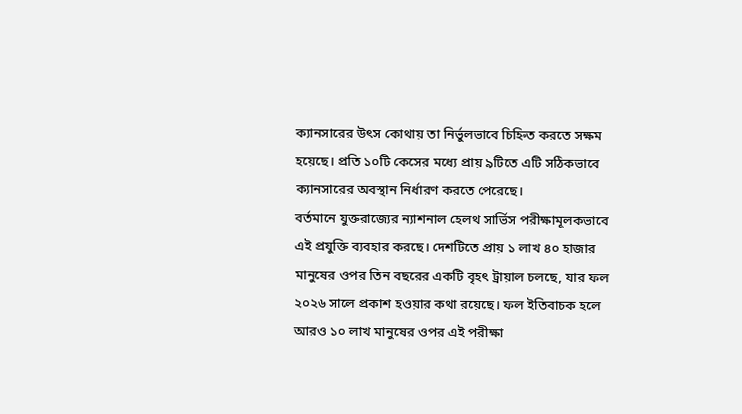ক্যানসারের উৎস কোথায় তা নির্ভুলভাবে চিহ্নিত করতে সক্ষম হয়েছে। প্রতি ১০টি কেসের মধ্যে প্রায় ৯টিতে এটি সঠিকভাবে ক্যানসারের অবস্থান নির্ধারণ করতে পেরেছে।
বর্তমানে যুক্তরাজ্যের ন্যাশনাল হেলথ সার্ভিস পরীক্ষামূলকভাবে এই প্রযুক্তি ব্যবহার করছে। দেশটিতে প্রায় ১ লাখ ৪০ হাজার মানুষের ওপর তিন বছরের একটি বৃহৎ ট্রায়াল চলছে, যার ফল ২০২৬ সালে প্রকাশ হওয়ার কথা রয়েছে। ফল ইতিবাচক হলে আরও ১০ লাখ মানুষের ওপর এই পরীক্ষা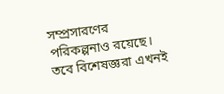সম্প্রসারণের পরিকল্পনাও রয়েছে।
তবে বিশেষজ্ঞরা এখনই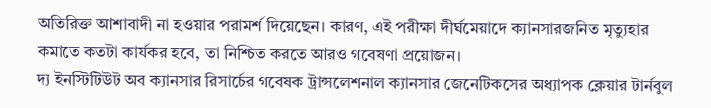অতিরিক্ত আশাবাদী না হওয়ার পরামর্শ দিয়েছেন। কারণ, এই পরীক্ষা দীর্ঘমেয়াদে ক্যানসারজনিত মৃত্যুহার কমাতে কতটা কার্যকর হবে, তা নিশ্চিত করতে আরও গবেষণা প্রয়োজন।
দ্য ইনস্টিটিউট অব ক্যানসার রিসার্চের গবেষক ট্রান্সলেশনাল ক্যানসার জেনেটিকসের অধ্যাপক ক্লেয়ার টার্নবুল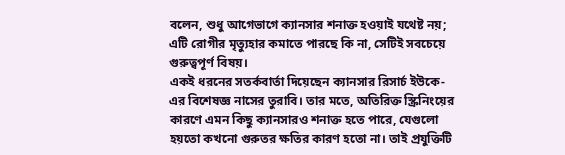বলেন, শুধু আগেভাগে ক্যানসার শনাক্ত হওয়াই যথেষ্ট নয়; এটি রোগীর মৃত্যুহার কমাতে পারছে কি না, সেটিই সবচেয়ে গুরুত্বপূর্ণ বিষয়।
একই ধরনের সতর্কবার্তা দিয়েছেন ক্যানসার রিসার্চ ইউকে-এর বিশেষজ্ঞ নাসের তুরাবি। তার মতে, অতিরিক্ত স্ক্রিনিংয়ের কারণে এমন কিছু ক্যানসারও শনাক্ত হতে পারে, যেগুলো হয়তো কখনো গুরুতর ক্ষতির কারণ হতো না। তাই প্রযুক্তিটি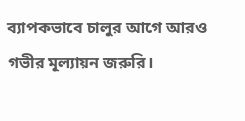ব্যাপকভাবে চালুর আগে আরও গভীর মূল্যায়ন জরুরি।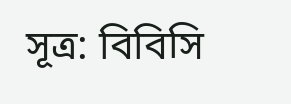সূত্র: বিবিসি